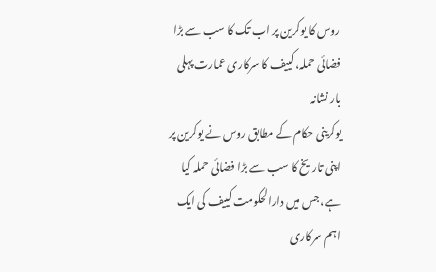روس کا یوکرین پر اب تک کا سب سے بڑا فضائی حملہ، کییف کا سرکاری عمارت پہلی بار نشانہ
یوکرینی حکام کے مطابق روس نے یوکرین پر اپنی تاریخ کا سب سے بڑا فضائی حملہ کیا ہے، جس میں دارالحکومت کییف کی ایک اہم سرکاری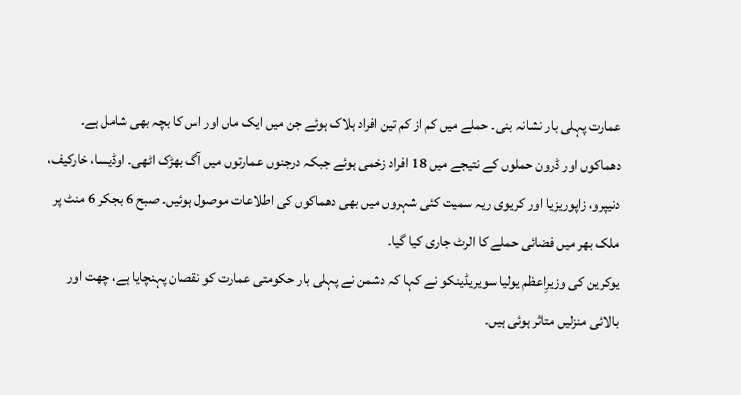عمارت پہلی بار نشانہ بنی۔ حملے میں کم از کم تین افراد ہلاک ہوئے جن میں ایک ماں اور اس کا بچہ بھی شامل ہے۔
دھماکوں اور ڈرون حملوں کے نتیجے میں 18 افراد زخمی ہوئے جبکہ درجنوں عمارتوں میں آگ بھڑک اٹھی۔ اوڈیسا، خارکیف، دنیپرو، زاپوریزیا اور کریوی ریہ سمیت کئی شہروں میں بھی دھماکوں کی اطلاعات موصول ہوئیں۔ صبح 6 بجکر 6 منٹ پر ملک بھر میں فضائی حملے کا الرٹ جاری کیا گیا۔
یوکرین کی وزیرِاعظم یولیا سویریڈینکو نے کہا کہ دشمن نے پہلی بار حکومتی عمارت کو نقصان پہنچایا ہے، چھت اور بالائی منزلیں متاثر ہوئی ہیں۔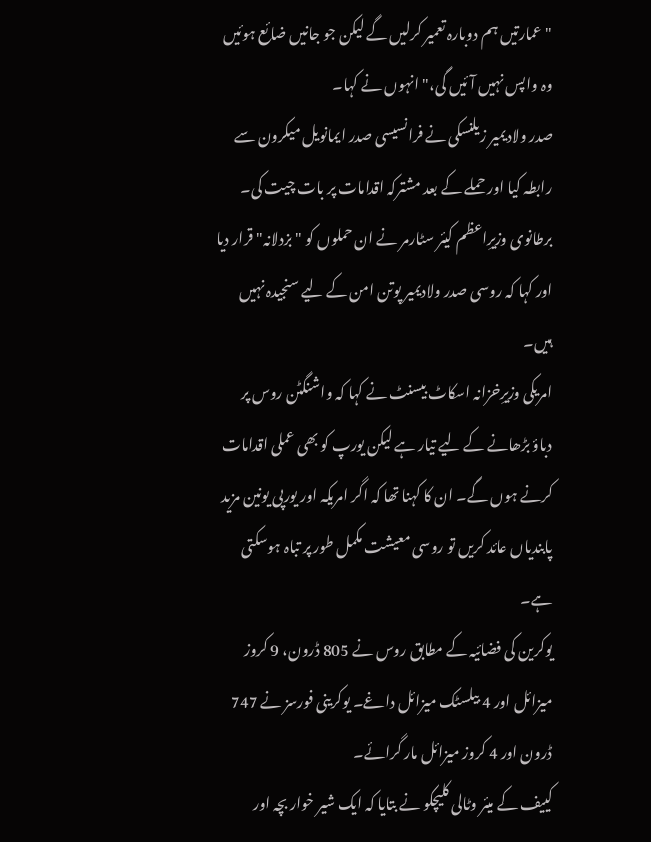"عمارتیں ہم دوبارہ تعمیر کرلیں گے لیکن جو جانیں ضائع ہوئیں وہ واپس نہیں آئیں گی،" انہوں نے کہا۔
صدر ولادیمیر زیلنسکی نے فرانسیسی صدر ایمانویل میکرون سے رابطہ کیا اور حملے کے بعد مشترکہ اقدامات پر بات چیت کی۔ برطانوی وزیرِاعظم کیئر سٹارمر نے ان حملوں کو "بزدلانہ" قرار دیا اور کہا کہ روسی صدر ولادیمیر پوتن امن کے لیے سنجیدہ نہیں ہیں۔
امریکی وزیرِخزانہ اسکاٹ بیسنٹ نے کہا کہ واشنگٹن روس پر دباؤ بڑھانے کے لیے تیار ہے لیکن یورپ کو بھی عملی اقدامات کرنے ہوں گے۔ ان کا کہنا تھا کہ اگر امریکہ اور یورپی یونین مزید پابندیاں عائد کریں تو روسی معیشت مکمل طور پر تباہ ہوسکتی ہے۔
یوکرین کی فضائیہ کے مطابق روس نے 805 ڈرون، 9 کروز میزائل اور 4 بیلسٹک میزائل داغے۔ یوکرینی فورسز نے 747 ڈرون اور 4 کروز میزائل مار گرائے۔
کییف کے میئر وٹالی کلیچکو نے بتایا کہ ایک شیر خوار بچہ اور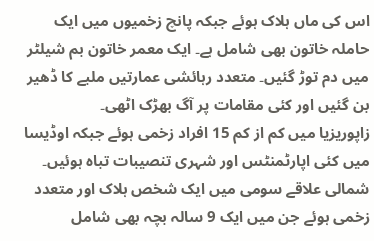اس کی ماں ہلاک ہوئے جبکہ پانچ زخمیوں میں ایک حاملہ خاتون بھی شامل ہے۔ ایک معمر خاتون بم شیلٹر میں دم توڑ گئیں۔ متعدد رہائشی عمارتیں ملبے کا ڈھیر بن گئیں اور کئی مقامات پر آگ بھڑک اٹھی۔
زاپوریزیا میں کم از کم 15 افراد زخمی ہوئے جبکہ اوڈیسا میں کئی اپارٹمنٹس اور شہری تنصیبات تباہ ہوئیں۔ شمالی علاقے سومی میں ایک شخص ہلاک اور متعدد زخمی ہوئے جن میں ایک 9 سالہ بچہ بھی شامل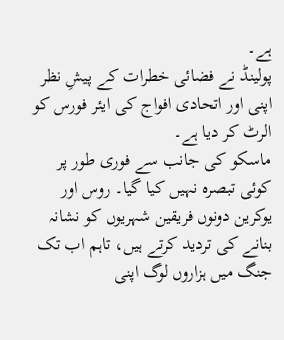ہے۔
پولینڈ نے فضائی خطرات کے پیشِ نظر اپنی اور اتحادی افواج کی ایئر فورس کو الرٹ کر دیا ہے۔
ماسکو کی جانب سے فوری طور پر کوئی تبصرہ نہیں کیا گیا۔ روس اور یوکرین دونوں فریقین شہریوں کو نشانہ بنانے کی تردید کرتے ہیں، تاہم اب تک جنگ میں ہزاروں لوگ اپنی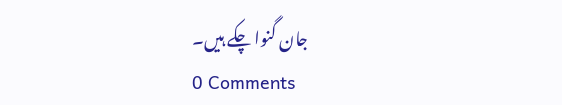جان گنوا چکے ہیں۔
0 Comments